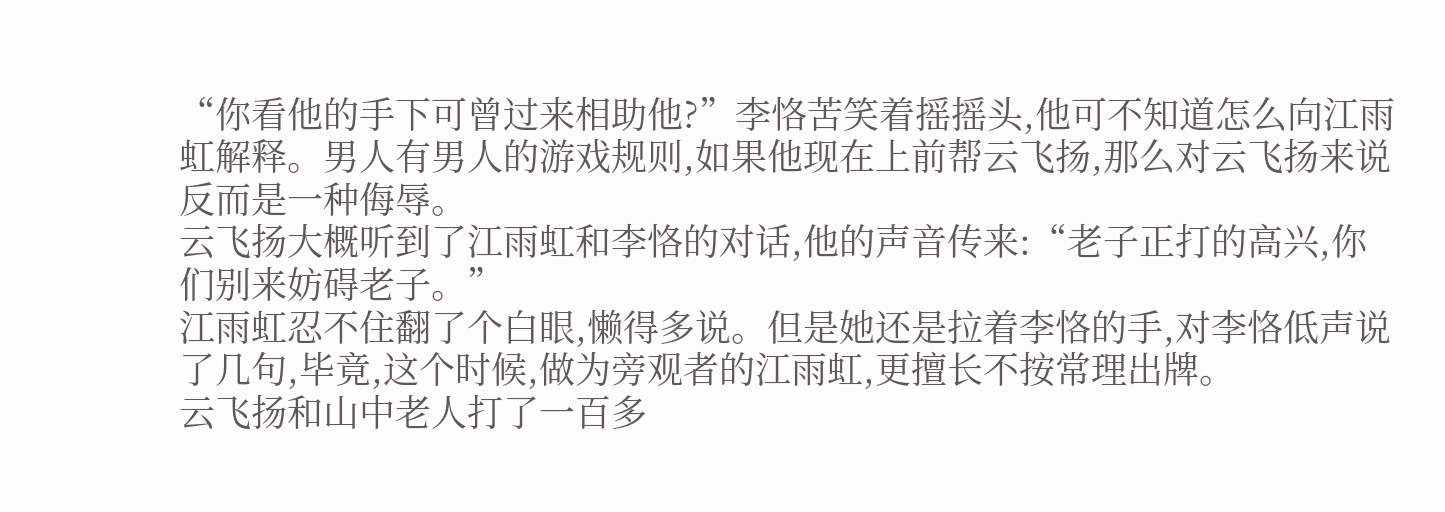“你看他的手下可曾过来相助他?”李恪苦笑着摇摇头,他可不知道怎么向江雨虹解释。男人有男人的游戏规则,如果他现在上前帮云飞扬,那么对云飞扬来说反而是一种侮辱。
云飞扬大概听到了江雨虹和李恪的对话,他的声音传来:“老子正打的高兴,你们别来妨碍老子。”
江雨虹忍不住翻了个白眼,懒得多说。但是她还是拉着李恪的手,对李恪低声说了几句,毕竟,这个时候,做为旁观者的江雨虹,更擅长不按常理出牌。
云飞扬和山中老人打了一百多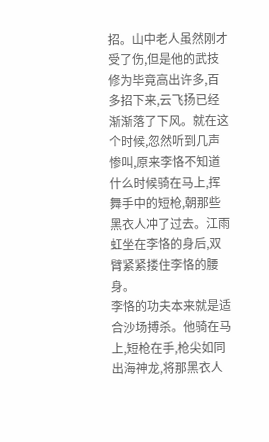招。山中老人虽然刚才受了伤,但是他的武技修为毕竟高出许多,百多招下来,云飞扬已经渐渐落了下风。就在这个时候,忽然听到几声惨叫,原来李恪不知道什么时候骑在马上,挥舞手中的短枪,朝那些黑衣人冲了过去。江雨虹坐在李恪的身后,双臂紧紧搂住李恪的腰身。
李恪的功夫本来就是适合沙场搏杀。他骑在马上,短枪在手,枪尖如同出海神龙,将那黑衣人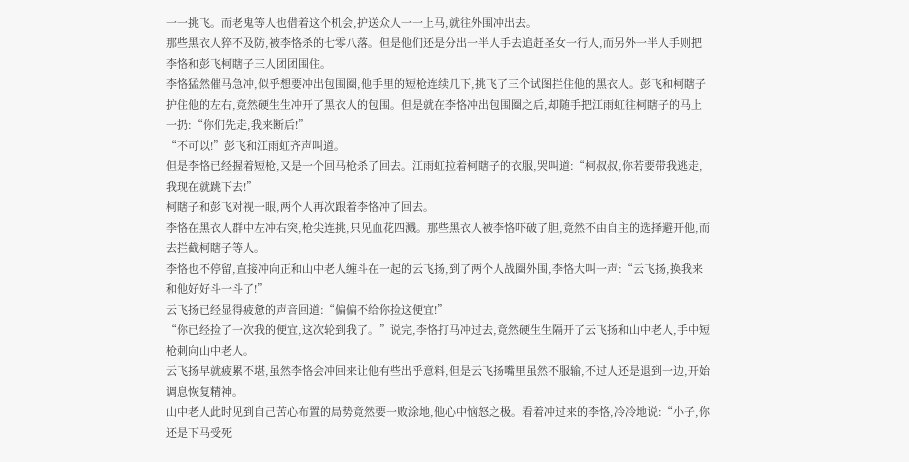一一挑飞。而老鬼等人也借着这个机会,护送众人一一上马,就往外围冲出去。
那些黑衣人猝不及防,被李恪杀的七零八落。但是他们还是分出一半人手去追赶圣女一行人,而另外一半人手则把李恪和彭飞柯瞎子三人团团围住。
李恪猛然催马急冲,似乎想要冲出包围圈,他手里的短枪连续几下,挑飞了三个试图拦住他的黑衣人。彭飞和柯瞎子护住他的左右,竟然硬生生冲开了黑衣人的包围。但是就在李恪冲出包围圈之后,却随手把江雨虹往柯瞎子的马上一扔:“你们先走,我来断后!”
“不可以!”彭飞和江雨虹齐声叫道。
但是李恪已经握着短枪,又是一个回马枪杀了回去。江雨虹拉着柯瞎子的衣服,哭叫道:“柯叔叔,你若要带我逃走,我现在就跳下去!”
柯瞎子和彭飞对视一眼,两个人再次跟着李恪冲了回去。
李恪在黑衣人群中左冲右突,枪尖连挑,只见血花四溅。那些黑衣人被李恪吓破了胆,竟然不由自主的选择避开他,而去拦截柯瞎子等人。
李恪也不停留,直接冲向正和山中老人缠斗在一起的云飞扬,到了两个人战圈外围,李恪大叫一声:“云飞扬,换我来和他好好斗一斗了!”
云飞扬已经显得疲惫的声音回道:“偏偏不给你捡这便宜!”
“你已经捡了一次我的便宜,这次轮到我了。”说完,李恪打马冲过去,竟然硬生生隔开了云飞扬和山中老人,手中短枪刺向山中老人。
云飞扬早就疲累不堪,虽然李恪会冲回来让他有些出乎意料,但是云飞扬嘴里虽然不服输,不过人还是退到一边,开始调息恢复精神。
山中老人此时见到自己苦心布置的局势竟然要一败涂地,他心中恼怒之极。看着冲过来的李恪,冷冷地说:“小子,你还是下马受死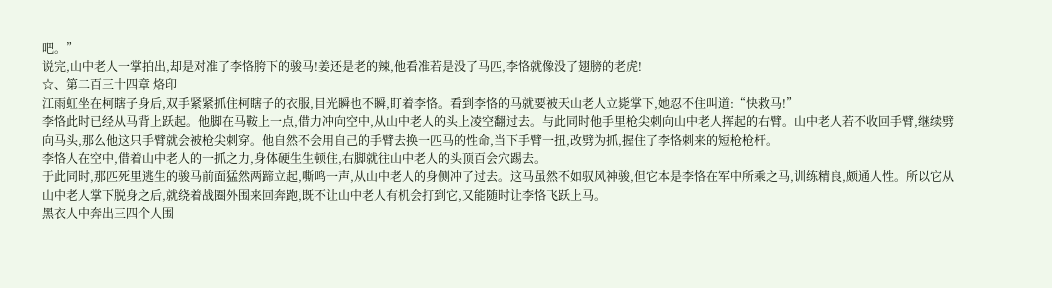吧。”
说完,山中老人一掌拍出,却是对准了李恪胯下的骏马!姜还是老的辣,他看准若是没了马匹,李恪就像没了翅膀的老虎!
☆、第二百三十四章 烙印
江雨虹坐在柯瞎子身后,双手紧紧抓住柯瞎子的衣服,目光瞬也不瞬,盯着李恪。看到李恪的马就要被天山老人立毙掌下,她忍不住叫道:“快救马!”
李恪此时已经从马背上跃起。他脚在马鞍上一点,借力冲向空中,从山中老人的头上凌空翻过去。与此同时他手里枪尖刺向山中老人挥起的右臂。山中老人若不收回手臂,继续劈向马头,那么他这只手臂就会被枪尖刺穿。他自然不会用自己的手臂去换一匹马的性命,当下手臂一扭,改劈为抓,握住了李恪刺来的短枪枪杆。
李恪人在空中,借着山中老人的一抓之力,身体硬生生顿住,右脚就往山中老人的头顶百会穴踢去。
于此同时,那匹死里逃生的骏马前面猛然两蹄立起,嘶鸣一声,从山中老人的身侧冲了过去。这马虽然不如驭风神骏,但它本是李恪在军中所乘之马,训练精良,颇通人性。所以它从山中老人掌下脱身之后,就绕着战圈外围来回奔跑,既不让山中老人有机会打到它,又能随时让李恪飞跃上马。
黑衣人中奔出三四个人围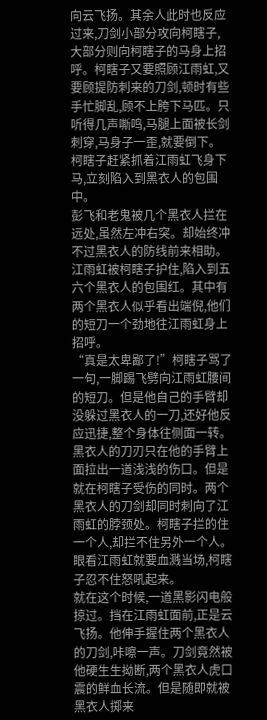向云飞扬。其余人此时也反应过来,刀剑小部分攻向柯瞎子,大部分则向柯瞎子的马身上招呼。柯瞎子又要照顾江雨虹,又要顾提防刺来的刀剑,顿时有些手忙脚乱,顾不上胯下马匹。只听得几声嘶鸣,马腿上面被长剑刺穿,马身子一歪,就要倒下。
柯瞎子赶紧抓着江雨虹飞身下马,立刻陷入到黑衣人的包围中。
彭飞和老鬼被几个黑衣人拦在远处,虽然左冲右突。却始终冲不过黑衣人的防线前来相助。江雨虹被柯瞎子护住,陷入到五六个黑衣人的包围红。其中有两个黑衣人似乎看出端倪,他们的短刀一个劲地往江雨虹身上招呼。
“真是太卑鄙了!”柯瞎子骂了一句,一脚踢飞劈向江雨虹腰间的短刀。但是他自己的手臂却没躲过黑衣人的一刀,还好他反应迅捷,整个身体往侧面一转。黑衣人的刀刃只在他的手臂上面拉出一道浅浅的伤口。但是就在柯瞎子受伤的同时。两个黑衣人的刀剑却同时刺向了江雨虹的脖颈处。柯瞎子拦的住一个人,却拦不住另外一个人。眼看江雨虹就要血溅当场,柯瞎子忍不住怒吼起来。
就在这个时候,一道黑影闪电般掠过。挡在江雨虹面前,正是云飞扬。他伸手握住两个黑衣人的刀剑,咔嚓一声。刀剑竟然被他硬生生拗断,两个黑衣人虎口震的鲜血长流。但是随即就被黑衣人掷来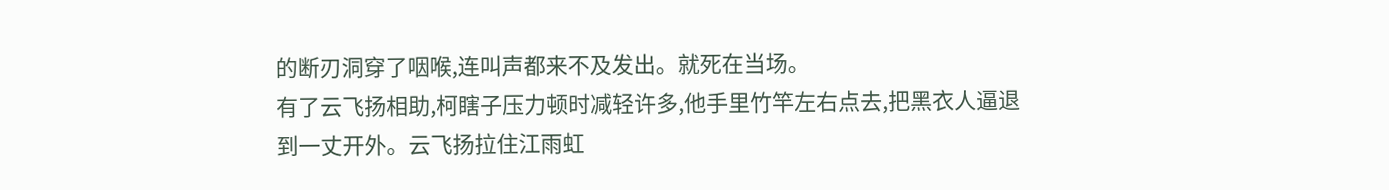的断刃洞穿了咽喉,连叫声都来不及发出。就死在当场。
有了云飞扬相助,柯瞎子压力顿时减轻许多,他手里竹竿左右点去,把黑衣人逼退到一丈开外。云飞扬拉住江雨虹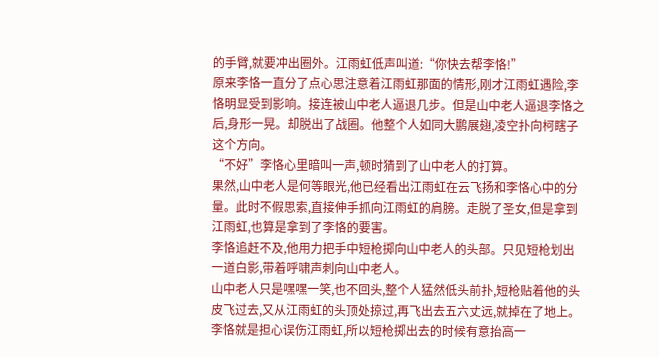的手臂,就要冲出圈外。江雨虹低声叫道:“你快去帮李恪!”
原来李恪一直分了点心思注意着江雨虹那面的情形,刚才江雨虹遇险,李恪明显受到影响。接连被山中老人逼退几步。但是山中老人逼退李恪之后,身形一晃。却脱出了战圈。他整个人如同大鹏展翅,凌空扑向柯瞎子这个方向。
“不好”李恪心里暗叫一声,顿时猜到了山中老人的打算。
果然,山中老人是何等眼光,他已经看出江雨虹在云飞扬和李恪心中的分量。此时不假思索,直接伸手抓向江雨虹的肩膀。走脱了圣女,但是拿到江雨虹,也算是拿到了李恪的要害。
李恪追赶不及,他用力把手中短枪掷向山中老人的头部。只见短枪划出一道白影,带着呼啸声刺向山中老人。
山中老人只是嘿嘿一笑,也不回头,整个人猛然低头前扑,短枪贴着他的头皮飞过去,又从江雨虹的头顶处掠过,再飞出去五六丈远,就掉在了地上。
李恪就是担心误伤江雨虹,所以短枪掷出去的时候有意抬高一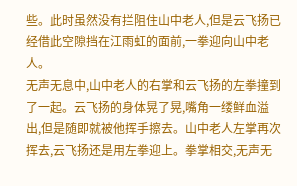些。此时虽然没有拦阻住山中老人,但是云飞扬已经借此空隙挡在江雨虹的面前,一拳迎向山中老人。
无声无息中,山中老人的右掌和云飞扬的左拳撞到了一起。云飞扬的身体晃了晃,嘴角一缕鲜血溢出,但是随即就被他挥手擦去。山中老人左掌再次挥去,云飞扬还是用左拳迎上。拳掌相交,无声无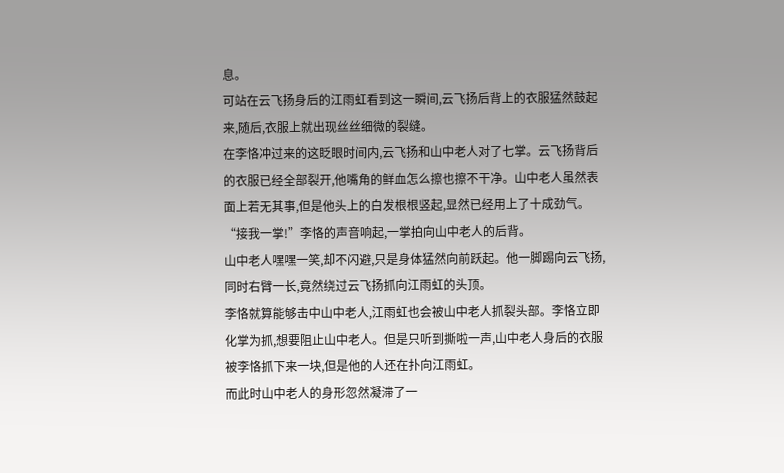息。
可站在云飞扬身后的江雨虹看到这一瞬间,云飞扬后背上的衣服猛然鼓起来,随后,衣服上就出现丝丝细微的裂缝。
在李恪冲过来的这眨眼时间内,云飞扬和山中老人对了七掌。云飞扬背后的衣服已经全部裂开,他嘴角的鲜血怎么擦也擦不干净。山中老人虽然表面上若无其事,但是他头上的白发根根竖起,显然已经用上了十成劲气。
“接我一掌!”李恪的声音响起,一掌拍向山中老人的后背。
山中老人嘿嘿一笑,却不闪避,只是身体猛然向前跃起。他一脚踢向云飞扬,同时右臂一长,竟然绕过云飞扬抓向江雨虹的头顶。
李恪就算能够击中山中老人,江雨虹也会被山中老人抓裂头部。李恪立即化掌为抓,想要阻止山中老人。但是只听到撕啦一声,山中老人身后的衣服被李恪抓下来一块,但是他的人还在扑向江雨虹。
而此时山中老人的身形忽然凝滞了一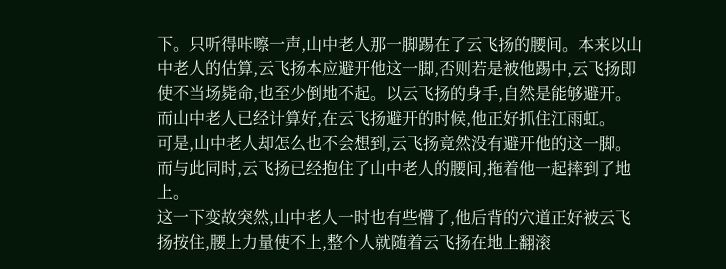下。只听得咔嚓一声,山中老人那一脚踢在了云飞扬的腰间。本来以山中老人的估算,云飞扬本应避开他这一脚,否则若是被他踢中,云飞扬即使不当场毙命,也至少倒地不起。以云飞扬的身手,自然是能够避开。而山中老人已经计算好,在云飞扬避开的时候,他正好抓住江雨虹。
可是,山中老人却怎么也不会想到,云飞扬竟然没有避开他的这一脚。而与此同时,云飞扬已经抱住了山中老人的腰间,拖着他一起摔到了地上。
这一下变故突然,山中老人一时也有些懵了,他后背的穴道正好被云飞扬按住,腰上力量使不上,整个人就随着云飞扬在地上翻滚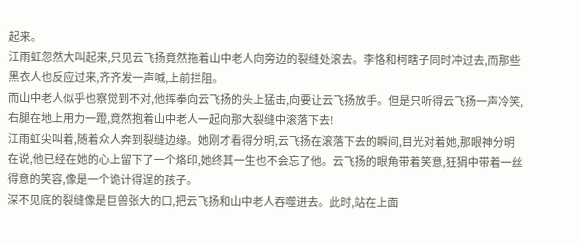起来。
江雨虹忽然大叫起来,只见云飞扬竟然拖着山中老人向旁边的裂缝处滚去。李恪和柯瞎子同时冲过去,而那些黑衣人也反应过来,齐齐发一声喊,上前拦阻。
而山中老人似乎也察觉到不对,他挥拳向云飞扬的头上猛击,向要让云飞扬放手。但是只听得云飞扬一声冷笑,右腿在地上用力一蹬,竟然抱着山中老人一起向那大裂缝中滚落下去!
江雨虹尖叫着,随着众人奔到裂缝边缘。她刚才看得分明,云飞扬在滚落下去的瞬间,目光对着她,那眼神分明在说,他已经在她的心上留下了一个烙印,她终其一生也不会忘了他。云飞扬的眼角带着笑意,狂狷中带着一丝得意的笑容,像是一个诡计得逞的孩子。
深不见底的裂缝像是巨兽张大的口,把云飞扬和山中老人吞噬进去。此时,站在上面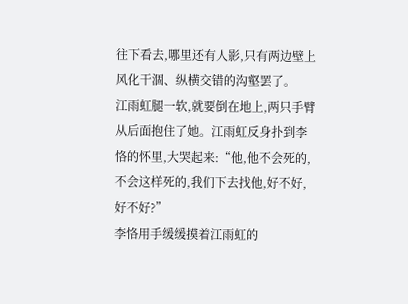往下看去,哪里还有人影,只有两边壁上风化干涸、纵横交错的沟壑罢了。
江雨虹腿一软,就要倒在地上,两只手臂从后面抱住了她。江雨虹反身扑到李恪的怀里,大哭起来:“他,他不会死的,不会这样死的,我们下去找他,好不好,好不好?”
李恪用手缓缓摸着江雨虹的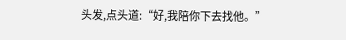头发,点头道:“好,我陪你下去找他。”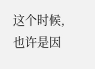这个时候,也许是因